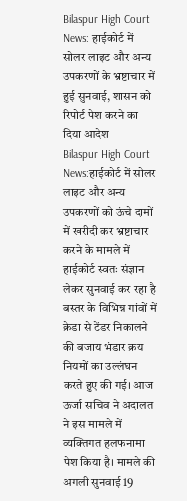Bilaspur High Court News: हाईकोर्ट में सोलर लाइट और अन्य उपकरणों के भ्रष्टाचार में हुई सुनवाई, शासन को रिपोर्ट पेश करने का दिया आदेश
Bilaspur High Court News:हाईकोर्ट में सोलर लाइट और अन्य उपकरणों को ऊंचे दामों में खरीदी कर भ्रष्टाचार करने के मामले में हाईकोर्ट स्वतः संज्ञान लेकर सुनवाई कर रहा है बस्तर के विभिन्न गांवों में क्रेडा से टेंडर निकालने की बजाय भंडार क्रय नियमों का उल्लंघन करते हुए की गई। आज ऊर्जा सचिव ने अदालत ने इस मामले में व्यक्तिगत हलफनामा पेश किया है। मामले की अगली सुनवाई 19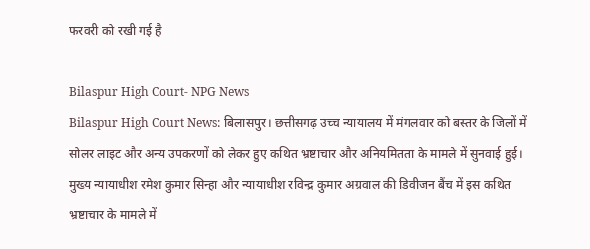फरवरी को रखी गई है

Bilaspur High Court- NPG News
Bilaspur High Court News: बिलासपुर। छत्तीसगढ़ उच्च न्यायालय में मंगलवार को बस्तर के जिलों में सोलर लाइट और अन्य उपकरणों को लेकर हुए कथित भ्रष्टाचार और अनियमितता के मामले में सुनवाई हुई। मुख्य न्यायाधीश रमेश कुमार सिन्हा और न्यायाधीश रविन्द्र कुमार अग्रवाल की डिवीजन बैंच में इस कथित भ्रष्टाचार के मामले में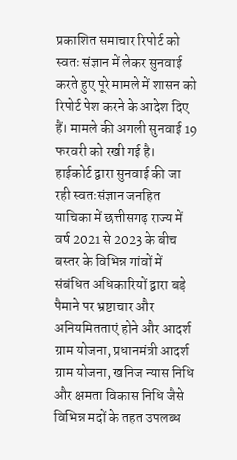प्रकाशित समाचार रिपोर्ट को स्वतः संज्ञान में लेकर सुनवाई करते हुए पूरे मामले में शासन को रिपोर्ट पेश करने के आदेश दिए हैं। मामले की अगली सुनवाई 19 फरवरी को रखी गई है।
हाईकोर्ट द्वारा सुनवाई की जा रही स्वतःसंज्ञान जनहित याचिका में छत्तीसगढ़ राज्य में वर्ष 2021 से 2023 के बीच बस्तर के विभिन्न गांवों में संबंधित अधिकारियों द्वारा बड़े पैमाने पर भ्रष्टाचार और अनियमितताएं होने और आदर्श ग्राम योजना, प्रधानमंत्री आदर्श ग्राम योजना, खनिज न्यास निधि और क्षमता विकास निधि जैसे विभिन्न मदों के तहत उपलब्ध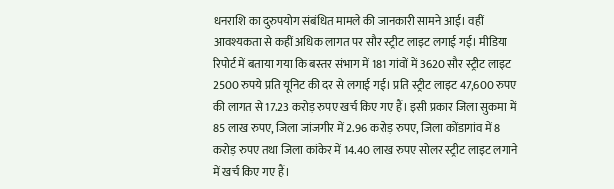धनराशि का दुरुपयोग संबंधित मामले की जानकारी सामने आई। वहीं आवश्यकता से कहीं अधिक लागत पर सौर स्ट्रीट लाइट लगाई गई। मीडिया रिपोर्ट में बताया गया कि बस्तर संभाग में 181 गांवों में 3620 सौर स्ट्रीट लाइट 2500 रुपये प्रति यूनिट की दर से लगाई गई। प्रति स्ट्रीट लाइट 47,600 रुपए की लागत से 17.23 करोड़ रुपए खर्च किए गए हैं। इसी प्रकार जिला सुकमा में 85 लाख रुपए, जिला जांजगीर में 2.96 करोड़ रुपए, जिला कोंडागांव में 8 करोड़ रुपए तथा जिला कांकेर में 14.40 लाख रुपए सोलर स्ट्रीट लाइट लगाने में खर्च किए गए हैं।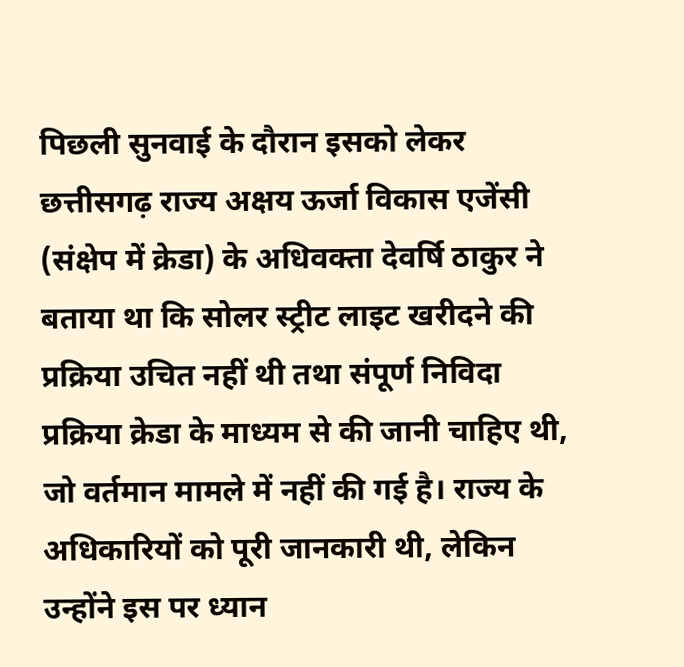पिछली सुनवाई के दौरान इसको लेकर छत्तीसगढ़ राज्य अक्षय ऊर्जा विकास एजेंसी (संक्षेप में क्रेडा) के अधिवक्ता देवर्षि ठाकुर ने बताया था कि सोलर स्ट्रीट लाइट खरीदने की प्रक्रिया उचित नहीं थी तथा संपूर्ण निविदा प्रक्रिया क्रेडा के माध्यम से की जानी चाहिए थी, जो वर्तमान मामले में नहीं की गई है। राज्य के अधिकारियों को पूरी जानकारी थी, लेकिन उन्होंने इस पर ध्यान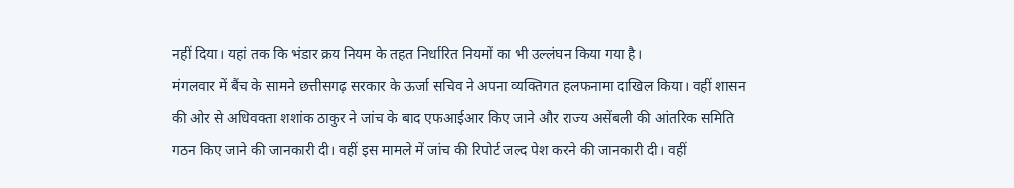नहीं दिया। यहां तक कि भंडार क्रय नियम के तहत निर्धारित नियमों का भी उल्लंघन किया गया है।
मंगलवार में बैंच के सामने छत्तीसगढ़ सरकार के ऊर्जा सचिव ने अपना व्यक्तिगत हलफनामा दाखिल किया। वहीं शासन की ओर से अधिवक्ता शशांक ठाकुर ने जांच के बाद एफआईआर किए जाने और राज्य असेंबली की आंतरिक समिति गठन किए जाने की जानकारी दी। वहीं इस मामले में जांच की रिपोर्ट जल्द पेश करने की जानकारी दी। वहीं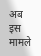अब इस मामले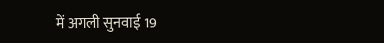में अगली सुनवाई 19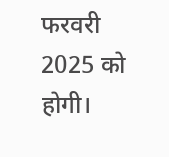फरवरी 2025 को होगी।